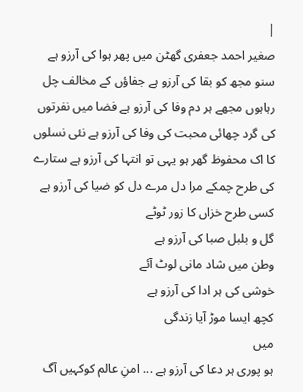|
صغیر احمد جعفری گھٹن میں پھر ہوا کی آرزو ہے سنو مجھ کو بقا کی آرزو ہے جفاؤں کے مخالف چل رہاہوں مجھے ہر دم وفا کی آرزو ہے فضا میں نفرتوں کی گرد چھائی محبت کی وفا کی آرزو ہے نئی نسلوں کا اک محفوظ گھر ہو یہی تو انتہا کی آرزو ہے ستارے کی طرح چمکے مرا دل مرے دل کو ضیا کی آرزو ہے کسی طرح خزاں کا زور ٹوٹے
گل و بلبل صبا کی آرزو ہے
وطن میں شاد مانی لوٹ آئے
خوشی کی ہر ادا کی آرزو ہے
کچھ ایسا موڑ آیا زندگی
میں
ہو پوری ہر دعا کی آرزو ہے ... امنِ عالم کوکہیں آگ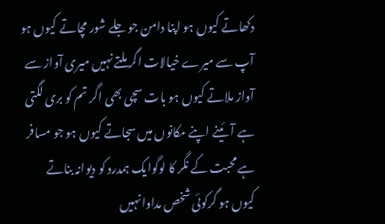دکھاتے کیوں ہو اپنا دامن جو جلے شور مچاتے کیوں ہو آپ سے میرے خیالات اگر ملتے نہیں میری آواز سے آواز ملاتے کیوں ہو بات سچی بھی اگر تم کو بری لگتی ہے آئینے اپنے مکانوں میں سجاتے کیوں ہو جو مسافر ہے محبت کے نگر کا لوگوایک ہمدرد کو دیوانہ بناتے کیوں ہو گرکوئی شخص مداوا نہیں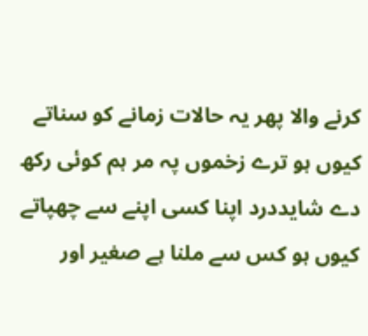کرنے والا پھر یہ حالات زمانے کو سناتے کیوں ہو ترے زخموں پہ مر ہم کوئی رکھ دے شایددرد اپنا کسی اپنے سے چھپاتے کیوں ہو کس سے ملنا ہے صغیر اور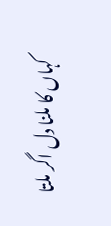کہاں کا ملنا دل اگر ملتا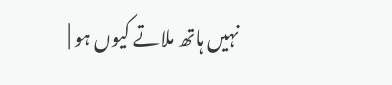نہیں ہاتھ ملاتے کیوں ہو |